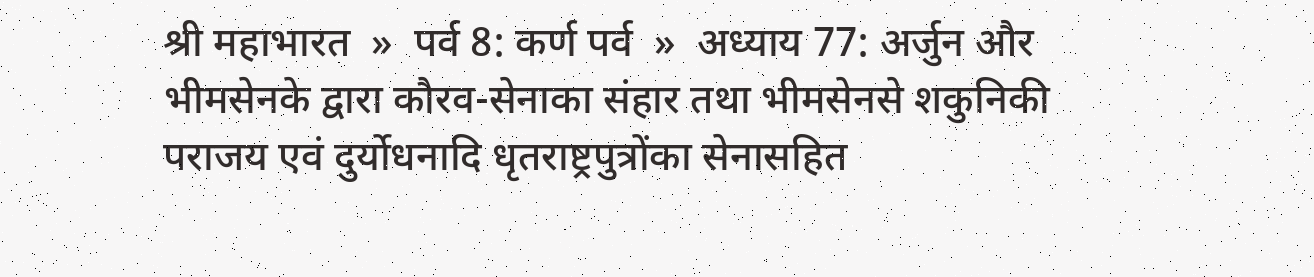श्री महाभारत  »  पर्व 8: कर्ण पर्व  »  अध्याय 77: अर्जुन और भीमसेनके द्वारा कौरव-सेनाका संहार तथा भीमसेनसे शकुनिकी पराजय एवं दुर्योधनादि धृतराष्ट्रपुत्रोंका सेनासहित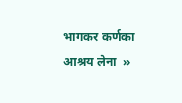भागकर कर्णका आश्रय लेना  »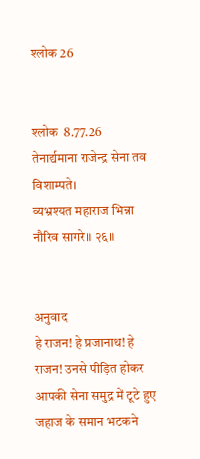श्लोक 26


श्लोक  8.77.26
तेनार्द्यमाना राजेन्द्र सेना तव विशाम्पते।
व्यभ्रश्यत महाराज भिन्ना नौरिव सागरे॥ २६॥


अनुवाद
हे राजन! हे प्रजानाथ! हे राजन! उनसे पीड़ित होकर आपकी सेना समुद्र में टूटे हुए जहाज के समान भटकने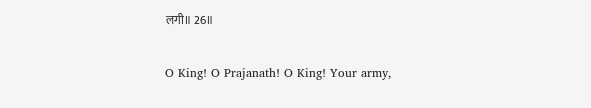लगी॥ 26॥

O King! O Prajanath! O King! Your army,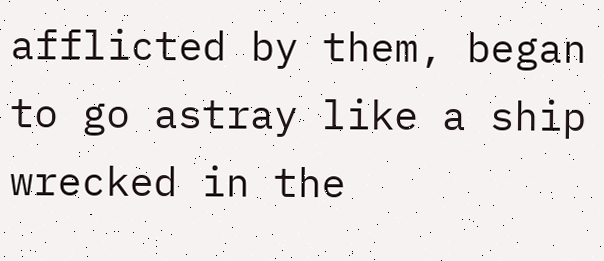afflicted by them, began to go astray like a ship wrecked in the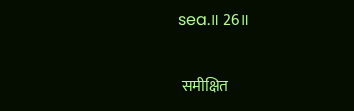sea.॥ 26॥

 समीक्षित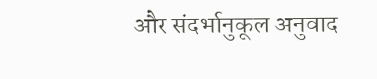और संदर्भानुकूल अनुवाद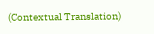(Contextual Translation)